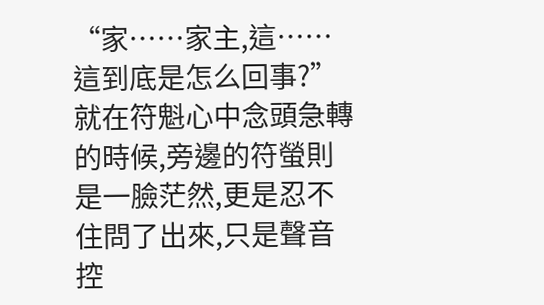“家……家主,這……這到底是怎么回事?”
就在符魁心中念頭急轉的時候,旁邊的符螢則是一臉茫然,更是忍不住問了出來,只是聲音控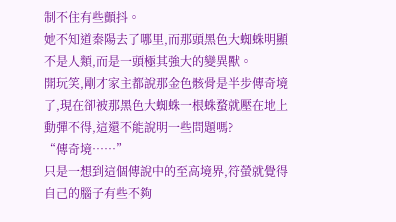制不住有些顫抖。
她不知道秦陽去了哪里,而那頭黑色大蜘蛛明顯不是人類,而是一頭極其強大的變異獸。
開玩笑,剛才家主都說那金色骸骨是半步傳奇境了,現在卻被那黑色大蜘蛛一根蛛蝥就壓在地上動彈不得,這還不能說明一些問題嗎?
“傳奇境……”
只是一想到這個傳說中的至高境界,符螢就覺得自己的腦子有些不夠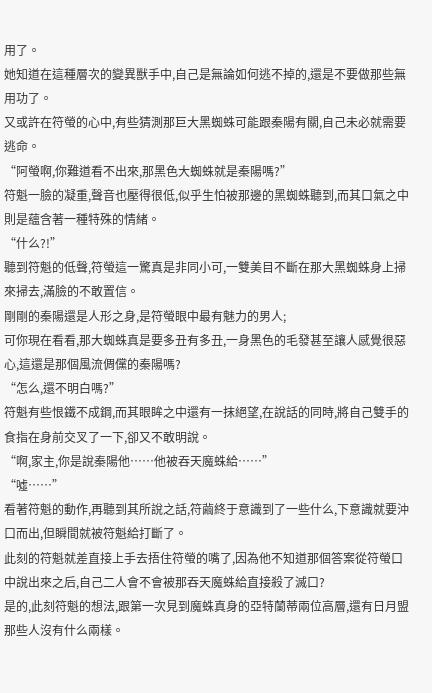用了。
她知道在這種層次的變異獸手中,自己是無論如何逃不掉的,還是不要做那些無用功了。
又或許在符螢的心中,有些猜測那巨大黑蜘蛛可能跟秦陽有關,自己未必就需要逃命。
“阿螢啊,你難道看不出來,那黑色大蜘蛛就是秦陽嗎?”
符魁一臉的凝重,聲音也壓得很低,似乎生怕被那邊的黑蜘蛛聽到,而其口氣之中則是蘊含著一種特殊的情緒。
“什么?!”
聽到符魁的低聲,符螢這一驚真是非同小可,一雙美目不斷在那大黑蜘蛛身上掃來掃去,滿臉的不敢置信。
剛剛的秦陽還是人形之身,是符螢眼中最有魅力的男人;
可你現在看看,那大蜘蛛真是要多丑有多丑,一身黑色的毛發甚至讓人感覺很惡心,這還是那個風流倜儻的秦陽嗎?
“怎么,還不明白嗎?”
符魁有些恨鐵不成鋼,而其眼眸之中還有一抹絕望,在說話的同時,將自己雙手的食指在身前交叉了一下,卻又不敢明說。
“啊,家主,你是說秦陽他……他被吞天魔蛛給……”
“噓……”
看著符魁的動作,再聽到其所說之話,符繭終于意識到了一些什么,下意識就要沖口而出,但瞬間就被符魁給打斷了。
此刻的符魁就差直接上手去捂住符螢的嘴了,因為他不知道那個答案從符螢口中說出來之后,自己二人會不會被那吞天魔蛛給直接殺了滅口?
是的,此刻符魁的想法,跟第一次見到魔蛛真身的亞特蘭蒂兩位高層,還有日月盟那些人沒有什么兩樣。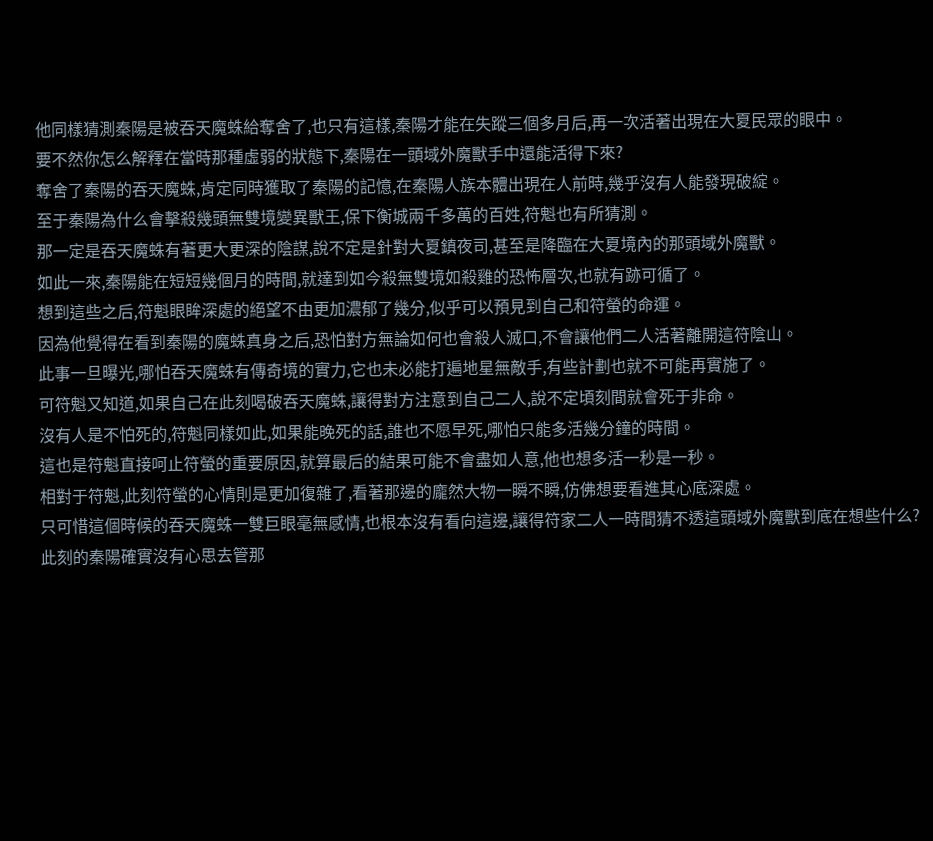他同樣猜測秦陽是被吞天魔蛛給奪舍了,也只有這樣,秦陽才能在失蹤三個多月后,再一次活著出現在大夏民眾的眼中。
要不然你怎么解釋在當時那種虛弱的狀態下,秦陽在一頭域外魔獸手中還能活得下來?
奪舍了秦陽的吞天魔蛛,肯定同時獲取了秦陽的記憶,在秦陽人族本體出現在人前時,幾乎沒有人能發現破綻。
至于秦陽為什么會擊殺幾頭無雙境變異獸王,保下衡城兩千多萬的百姓,符魁也有所猜測。
那一定是吞天魔蛛有著更大更深的陰謀,說不定是針對大夏鎮夜司,甚至是降臨在大夏境內的那頭域外魔獸。
如此一來,秦陽能在短短幾個月的時間,就達到如今殺無雙境如殺雞的恐怖層次,也就有跡可循了。
想到這些之后,符魁眼眸深處的絕望不由更加濃郁了幾分,似乎可以預見到自己和符螢的命運。
因為他覺得在看到秦陽的魔蛛真身之后,恐怕對方無論如何也會殺人滅口,不會讓他們二人活著離開這符陰山。
此事一旦曝光,哪怕吞天魔蛛有傳奇境的實力,它也未必能打遍地星無敵手,有些計劃也就不可能再實施了。
可符魁又知道,如果自己在此刻喝破吞天魔蛛,讓得對方注意到自己二人,說不定頃刻間就會死于非命。
沒有人是不怕死的,符魁同樣如此,如果能晚死的話,誰也不愿早死,哪怕只能多活幾分鐘的時間。
這也是符魁直接呵止符螢的重要原因,就算最后的結果可能不會盡如人意,他也想多活一秒是一秒。
相對于符魁,此刻符螢的心情則是更加復雜了,看著那邊的龐然大物一瞬不瞬,仿佛想要看進其心底深處。
只可惜這個時候的吞天魔蛛一雙巨眼毫無感情,也根本沒有看向這邊,讓得符家二人一時間猜不透這頭域外魔獸到底在想些什么?
此刻的秦陽確實沒有心思去管那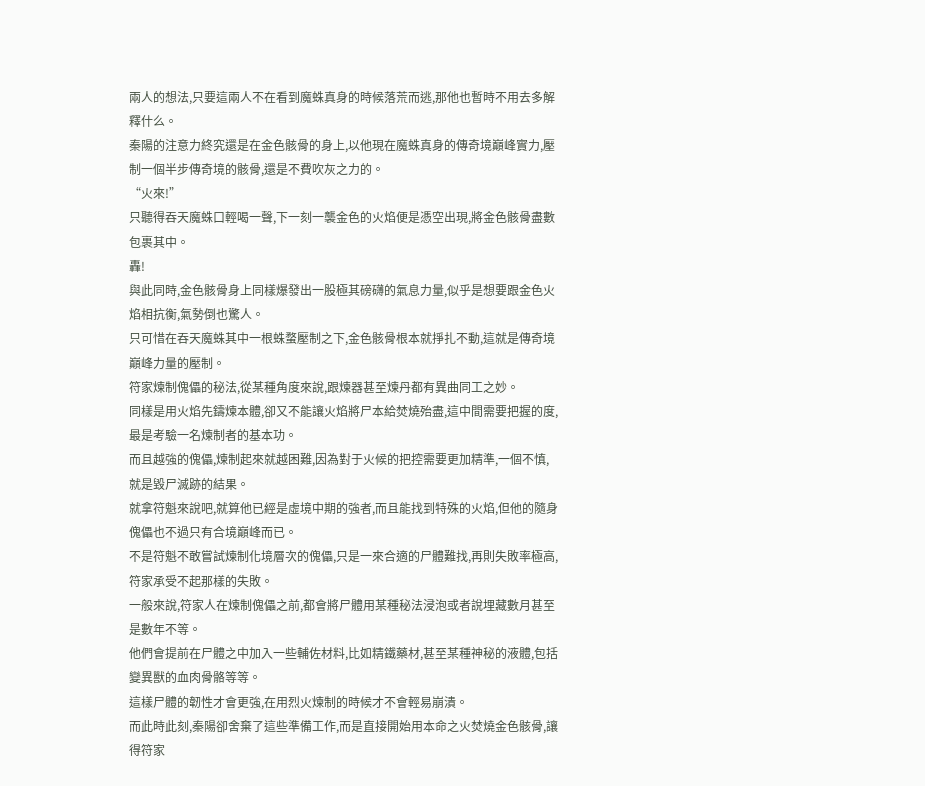兩人的想法,只要這兩人不在看到魔蛛真身的時候落荒而逃,那他也暫時不用去多解釋什么。
秦陽的注意力終究還是在金色骸骨的身上,以他現在魔蛛真身的傳奇境巔峰實力,壓制一個半步傳奇境的骸骨,還是不費吹灰之力的。
“火來!”
只聽得吞天魔蛛口輕喝一聲,下一刻一襲金色的火焰便是憑空出現,將金色骸骨盡數包裹其中。
轟!
與此同時,金色骸骨身上同樣爆發出一股極其磅礴的氣息力量,似乎是想要跟金色火焰相抗衡,氣勢倒也驚人。
只可惜在吞天魔蛛其中一根蛛蝥壓制之下,金色骸骨根本就掙扎不動,這就是傳奇境巔峰力量的壓制。
符家煉制傀儡的秘法,從某種角度來說,跟煉器甚至煉丹都有異曲同工之妙。
同樣是用火焰先鑄煉本體,卻又不能讓火焰將尸本給焚燒殆盡,這中間需要把握的度,最是考驗一名煉制者的基本功。
而且越強的傀儡,煉制起來就越困難,因為對于火候的把控需要更加精準,一個不慎,就是毀尸滅跡的結果。
就拿符魁來說吧,就算他已經是虛境中期的強者,而且能找到特殊的火焰,但他的隨身傀儡也不過只有合境巔峰而已。
不是符魁不敢嘗試煉制化境層次的傀儡,只是一來合適的尸體難找,再則失敗率極高,符家承受不起那樣的失敗。
一般來說,符家人在煉制傀儡之前,都會將尸體用某種秘法浸泡或者說埋藏數月甚至是數年不等。
他們會提前在尸體之中加入一些輔佐材料,比如精鐵藥材,甚至某種神秘的液體,包括變異獸的血肉骨骼等等。
這樣尸體的韌性才會更強,在用烈火煉制的時候才不會輕易崩潰。
而此時此刻,秦陽卻舍棄了這些準備工作,而是直接開始用本命之火焚燒金色骸骨,讓得符家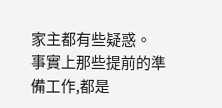家主都有些疑惑。
事實上那些提前的準備工作,都是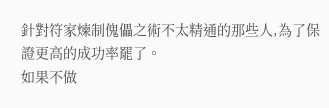針對符家煉制傀儡之術不太精通的那些人,為了保證更高的成功率罷了。
如果不做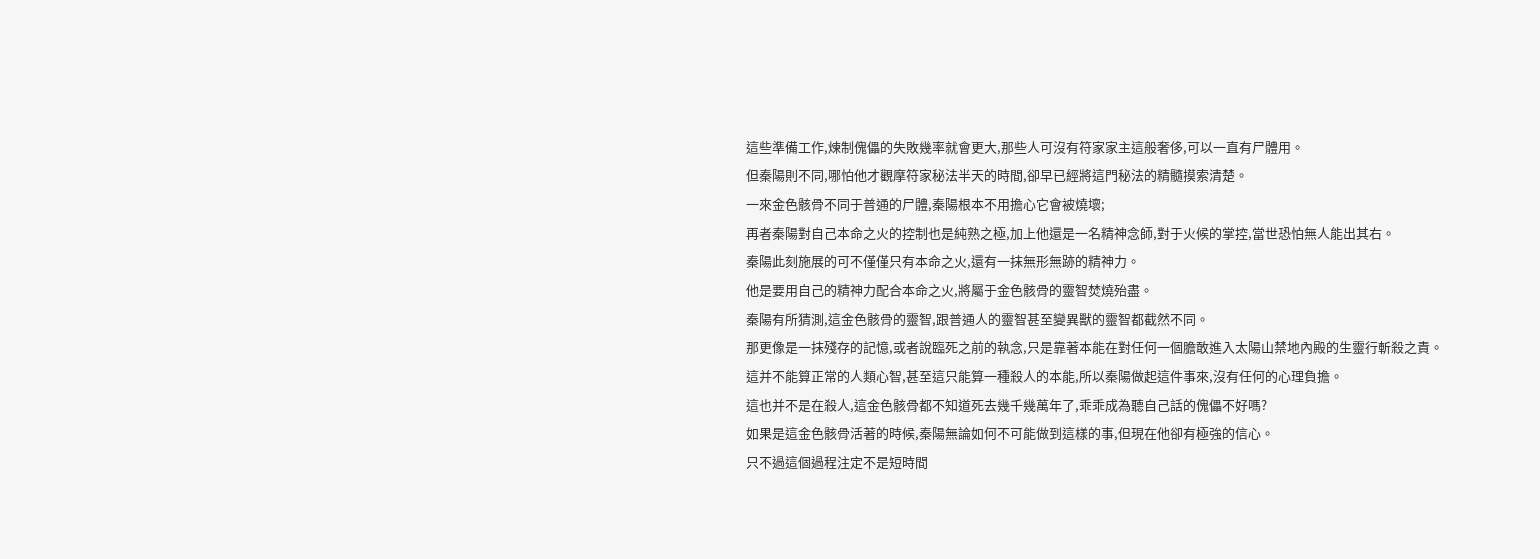這些準備工作,煉制傀儡的失敗幾率就會更大,那些人可沒有符家家主這般奢侈,可以一直有尸體用。
但秦陽則不同,哪怕他才觀摩符家秘法半天的時間,卻早已經將這門秘法的精髓摸索清楚。
一來金色骸骨不同于普通的尸體,秦陽根本不用擔心它會被燒壞;
再者秦陽對自己本命之火的控制也是純熟之極,加上他還是一名精神念師,對于火候的掌控,當世恐怕無人能出其右。
秦陽此刻施展的可不僅僅只有本命之火,還有一抹無形無跡的精神力。
他是要用自己的精神力配合本命之火,將屬于金色骸骨的靈智焚燒殆盡。
秦陽有所猜測,這金色骸骨的靈智,跟普通人的靈智甚至變異獸的靈智都截然不同。
那更像是一抹殘存的記憶,或者說臨死之前的執念,只是靠著本能在對任何一個膽敢進入太陽山禁地內殿的生靈行斬殺之責。
這并不能算正常的人類心智,甚至這只能算一種殺人的本能,所以秦陽做起這件事來,沒有任何的心理負擔。
這也并不是在殺人,這金色骸骨都不知道死去幾千幾萬年了,乖乖成為聽自己話的傀儡不好嗎?
如果是這金色骸骨活著的時候,秦陽無論如何不可能做到這樣的事,但現在他卻有極強的信心。
只不過這個過程注定不是短時間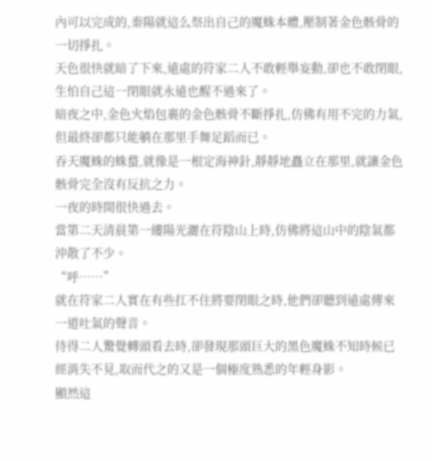內可以完成的,秦陽就這么祭出自己的魔蛛本體,壓制著金色骸骨的一切掙扎。
天色很快就暗了下來,遠處的符家二人不敢輕舉妄動,卻也不敢閉眼,生怕自己這一閉眼就永遠也醒不過來了。
暗夜之中,金色火焰包裹的金色骸骨不斷掙扎,仿佛有用不完的力氣,但最終卻都只能躺在那里手舞足蹈而已。
吞天魔蛛的蛛蝥,就像是一根定海神針,靜靜地矗立在那里,就讓金色骸骨完全沒有反抗之力。
一夜的時間很快過去。
當第二天清晨第一縷陽光灑在符陰山上時,仿佛將這山中的陰氣都沖散了不少。
“呼……”
就在符家二人實在有些扛不住將要閉眼之時,他們卻聽到遠處傳來一道吐氣的聲音。
待得二人驚覺轉頭看去時,卻發現那頭巨大的黑色魔蛛不知時候已經消失不見,取而代之的又是一個極度熟悉的年輕身影。
顯然這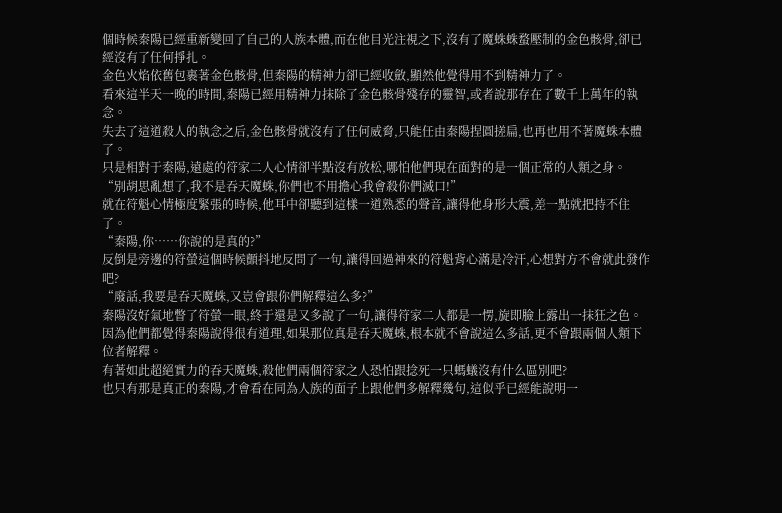個時候秦陽已經重新變回了自己的人族本體,而在他目光注視之下,沒有了魔蛛蛛蝥壓制的金色骸骨,卻已經沒有了任何掙扎。
金色火焰依舊包裹著金色骸骨,但秦陽的精神力卻已經收斂,顯然他覺得用不到精神力了。
看來這半天一晚的時間,秦陽已經用精神力抹除了金色骸骨殘存的靈智,或者說那存在了數千上萬年的執念。
失去了這道殺人的執念之后,金色骸骨就沒有了任何威脅,只能任由秦陽捏圓搓扁,也再也用不著魔蛛本體了。
只是相對于秦陽,遠處的符家二人心情卻半點沒有放松,哪怕他們現在面對的是一個正常的人類之身。
“別胡思亂想了,我不是吞天魔蛛,你們也不用擔心我會殺你們滅口!”
就在符魁心情極度緊張的時候,他耳中卻聽到這樣一道熟悉的聲音,讓得他身形大震,差一點就把持不住了。
“秦陽,你……你說的是真的?”
反倒是旁邊的符螢這個時候顫抖地反問了一句,讓得回過神來的符魁背心滿是冷汗,心想對方不會就此發作吧?
“廢話,我要是吞天魔蛛,又豈會跟你們解釋這么多?”
秦陽沒好氣地瞥了符螢一眼,終于還是又多說了一句,讓得符家二人都是一愣,旋即臉上露出一抹狂之色。
因為他們都覺得秦陽說得很有道理,如果那位真是吞天魔蛛,根本就不會說這么多話,更不會跟兩個人類下位者解釋。
有著如此超絕實力的吞天魔蛛,殺他們兩個符家之人恐怕跟捻死一只螞蟻沒有什么區別吧?
也只有那是真正的秦陽,才會看在同為人族的面子上跟他們多解釋幾句,這似乎已經能說明一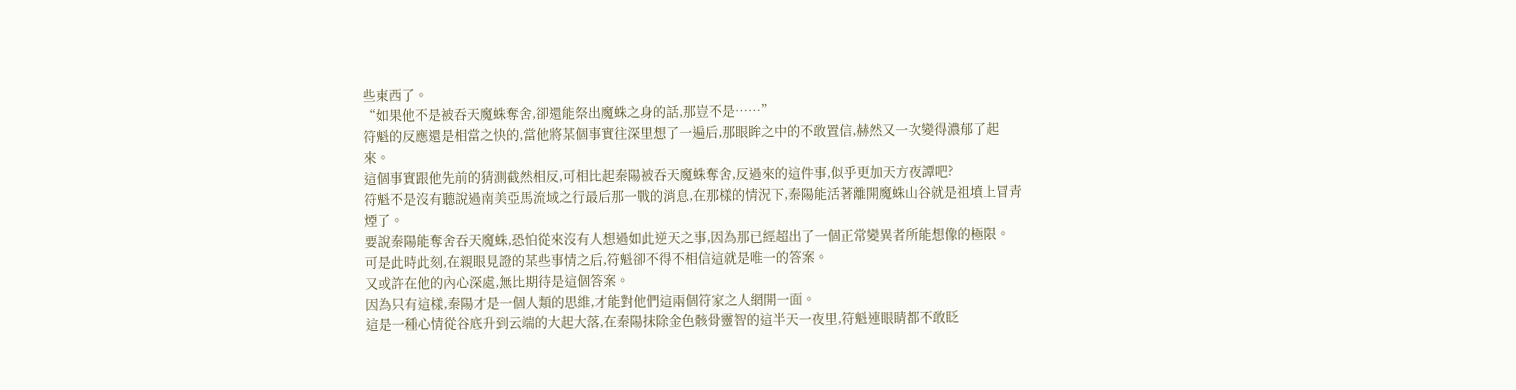些東西了。
“如果他不是被吞天魔蛛奪舍,卻還能祭出魔蛛之身的話,那豈不是……”
符魁的反應還是相當之快的,當他將某個事實往深里想了一遍后,那眼眸之中的不敢置信,赫然又一次變得濃郁了起來。
這個事實跟他先前的猜測截然相反,可相比起秦陽被吞天魔蛛奪舍,反過來的這件事,似乎更加天方夜譚吧?
符魁不是沒有聽說過南美亞馬流域之行最后那一戰的消息,在那樣的情況下,秦陽能活著離開魔蛛山谷就是祖墳上冒青煙了。
要說秦陽能奪舍吞天魔蛛,恐怕從來沒有人想過如此逆天之事,因為那已經超出了一個正常變異者所能想像的極限。
可是此時此刻,在親眼見證的某些事情之后,符魁卻不得不相信這就是唯一的答案。
又或許在他的內心深處,無比期待是這個答案。
因為只有這樣,秦陽才是一個人類的思維,才能對他們這兩個符家之人網開一面。
這是一種心情從谷底升到云端的大起大落,在秦陽抹除金色骸骨靈智的這半天一夜里,符魁連眼睛都不敢眨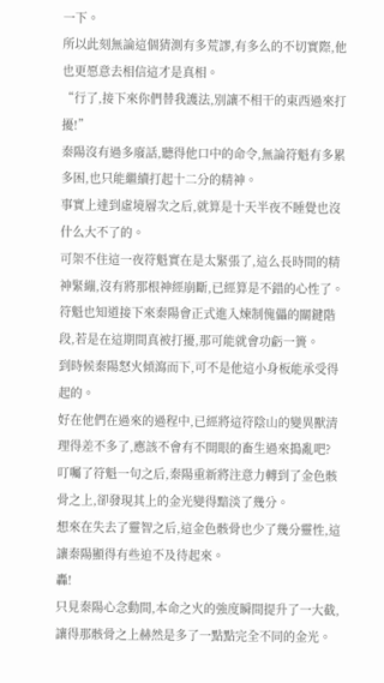一下。
所以此刻無論這個猜測有多荒謬,有多么的不切實際,他也更愿意去相信這才是真相。
“行了,接下來你們替我護法,別讓不相干的東西過來打擾!”
秦陽沒有過多廢話,聽得他口中的命令,無論符魁有多累多困,也只能繼續打起十二分的精神。
事實上達到虛境層次之后,就算是十天半夜不睡覺也沒什么大不了的。
可架不住這一夜符魁實在是太緊張了,這么長時間的精神緊繃,沒有將那根神經崩斷,已經算是不錯的心性了。
符魁也知道接下來秦陽會正式進入煉制傀儡的關鍵階段,若是在這期間真被打擾,那可能就會功虧一簣。
到時候秦陽怒火傾瀉而下,可不是他這小身板能承受得起的。
好在他們在過來的過程中,已經將這符陰山的變異獸清理得差不多了,應該不會有不開眼的畜生過來搗亂吧?
叮囑了符魁一句之后,秦陽重新將注意力轉到了金色骸骨之上,卻發現其上的金光變得黯淡了幾分。
想來在失去了靈智之后,這金色骸骨也少了幾分靈性,這讓秦陽顯得有些迫不及待起來。
轟!
只見秦陽心念動間,本命之火的強度瞬間提升了一大截,讓得那骸骨之上赫然是多了一點點完全不同的金光。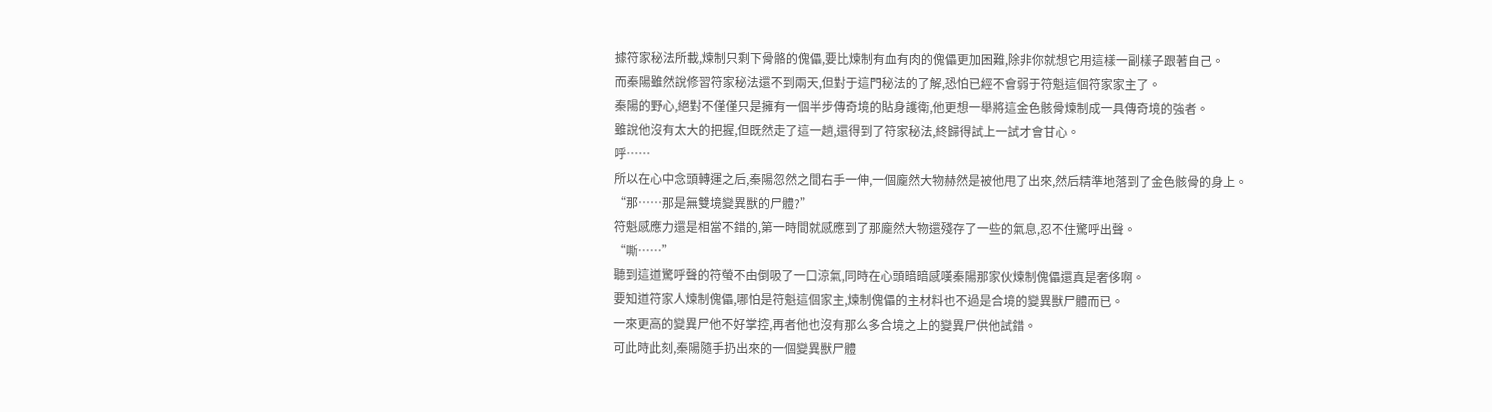據符家秘法所載,煉制只剩下骨骼的傀儡,要比煉制有血有肉的傀儡更加困難,除非你就想它用這樣一副樣子跟著自己。
而秦陽雖然說修習符家秘法還不到兩天,但對于這門秘法的了解,恐怕已經不會弱于符魁這個符家家主了。
秦陽的野心,絕對不僅僅只是擁有一個半步傳奇境的貼身護衛,他更想一舉將這金色骸骨煉制成一具傳奇境的強者。
雖說他沒有太大的把握,但既然走了這一趟,還得到了符家秘法,終歸得試上一試才會甘心。
呼……
所以在心中念頭轉運之后,秦陽忽然之間右手一伸,一個龐然大物赫然是被他甩了出來,然后精準地落到了金色骸骨的身上。
“那……那是無雙境變異獸的尸體?”
符魁感應力還是相當不錯的,第一時間就感應到了那龐然大物還殘存了一些的氣息,忍不住驚呼出聲。
“嘶……”
聽到這道驚呼聲的符螢不由倒吸了一口涼氣,同時在心頭暗暗感嘆秦陽那家伙煉制傀儡還真是奢侈啊。
要知道符家人煉制傀儡,哪怕是符魁這個家主,煉制傀儡的主材料也不過是合境的變異獸尸體而已。
一來更高的變異尸他不好掌控,再者他也沒有那么多合境之上的變異尸供他試錯。
可此時此刻,秦陽隨手扔出來的一個變異獸尸體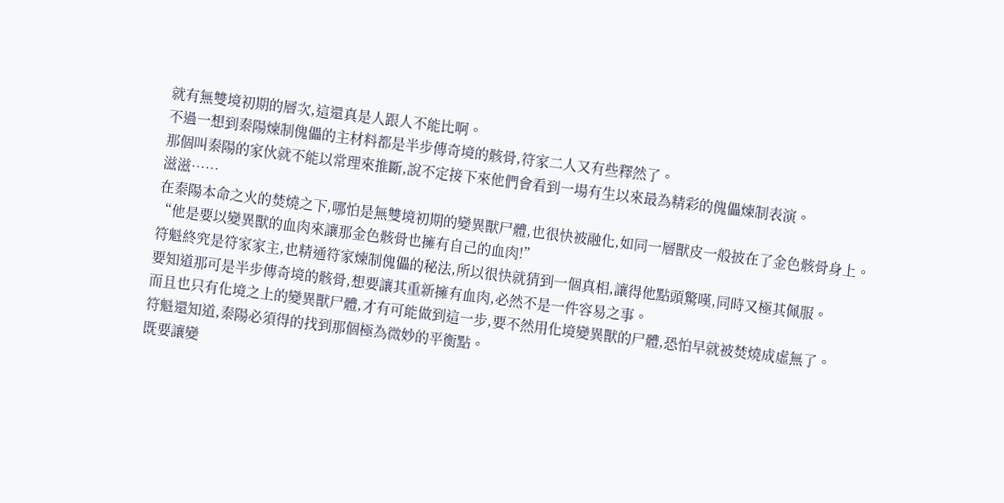就有無雙境初期的層次,這還真是人跟人不能比啊。
不過一想到秦陽煉制傀儡的主材料都是半步傳奇境的骸骨,符家二人又有些釋然了。
那個叫秦陽的家伙就不能以常理來推斷,說不定接下來他們會看到一場有生以來最為精彩的傀儡煉制表演。
滋滋……
在秦陽本命之火的焚燒之下,哪怕是無雙境初期的變異獸尸體,也很快被融化,如同一層獸皮一般披在了金色骸骨身上。
“他是要以變異獸的血肉來讓那金色骸骨也擁有自己的血肉!”
符魁終究是符家家主,也精通符家煉制傀儡的秘法,所以很快就猜到一個真相,讓得他點頭驚嘆,同時又極其佩服。
要知道那可是半步傳奇境的骸骨,想要讓其重新擁有血肉,必然不是一件容易之事。
而且也只有化境之上的變異獸尸體,才有可能做到這一步,要不然用化境變異獸的尸體,恐怕早就被焚燒成虛無了。
符魁還知道,秦陽必須得的找到那個極為微妙的平衡點。
既要讓變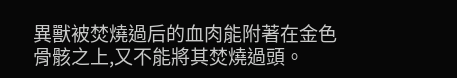異獸被焚燒過后的血肉能附著在金色骨骸之上,又不能將其焚燒過頭。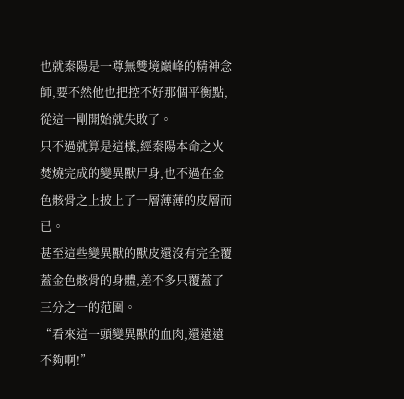也就秦陽是一尊無雙境巔峰的精神念師,要不然他也把控不好那個平衡點,從這一剛開始就失敗了。
只不過就算是這樣,經秦陽本命之火焚燒完成的變異獸尸身,也不過在金色骸骨之上披上了一層薄薄的皮層而已。
甚至這些變異獸的獸皮還沒有完全覆蓋金色骸骨的身體,差不多只覆蓋了三分之一的范圍。
“看來這一頭變異獸的血肉,還遠遠不夠啊!”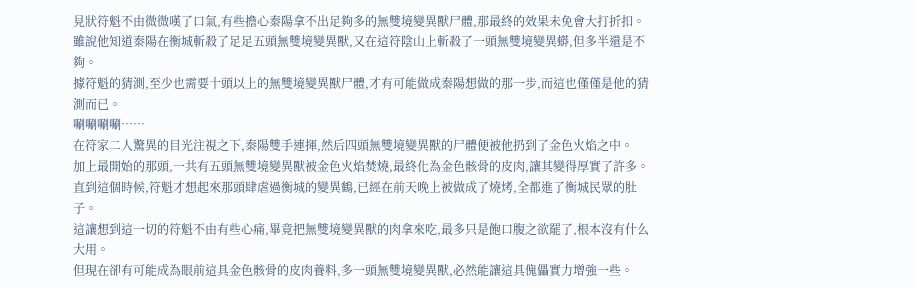見狀符魁不由微微嘆了口氣,有些擔心秦陽拿不出足夠多的無雙境變異獸尸體,那最終的效果未免會大打折扣。
雖說他知道秦陽在衡城斬殺了足足五頭無雙境變異獸,又在這符陰山上斬殺了一頭無雙境變異蟒,但多半還是不夠。
據符魁的猜測,至少也需要十頭以上的無雙境變異獸尸體,才有可能做成秦陽想做的那一步,而這也僅僅是他的猜測而已。
唰唰唰唰……
在符家二人驚異的目光注視之下,秦陽雙手連揮,然后四頭無雙境變異獸的尸體便被他扔到了金色火焰之中。
加上最開始的那頭,一共有五頭無雙境變異獸被金色火焰焚燒,最終化為金色骸骨的皮肉,讓其變得厚實了許多。
直到這個時候,符魁才想起來那頭肆虐過衡城的變異鶴,已經在前天晚上被做成了燒烤,全都進了衡城民眾的肚子。
這讓想到這一切的符魁不由有些心痛,畢竟把無雙境變異獸的肉拿來吃,最多只是飽口腹之欲罷了,根本沒有什么大用。
但現在卻有可能成為眼前這具金色骸骨的皮肉養料,多一頭無雙境變異獸,必然能讓這具傀儡實力增強一些。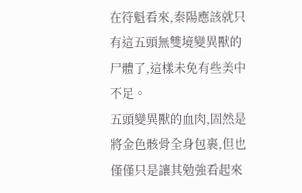在符魁看來,秦陽應該就只有這五頭無雙境變異獸的尸體了,這樣未免有些美中不足。
五頭變異獸的血肉,固然是將金色骸骨全身包裹,但也僅僅只是讓其勉強看起來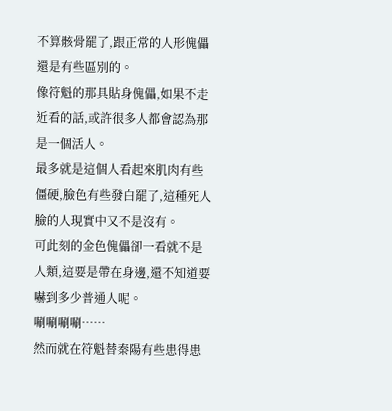不算骸骨罷了,跟正常的人形傀儡還是有些區別的。
像符魁的那具貼身傀儡,如果不走近看的話,或許很多人都會認為那是一個活人。
最多就是這個人看起來肌肉有些僵硬,臉色有些發白罷了,這種死人臉的人現實中又不是沒有。
可此刻的金色傀儡卻一看就不是人類,這要是帶在身邊,還不知道要嚇到多少普通人呢。
唰唰唰唰……
然而就在符魁替秦陽有些患得患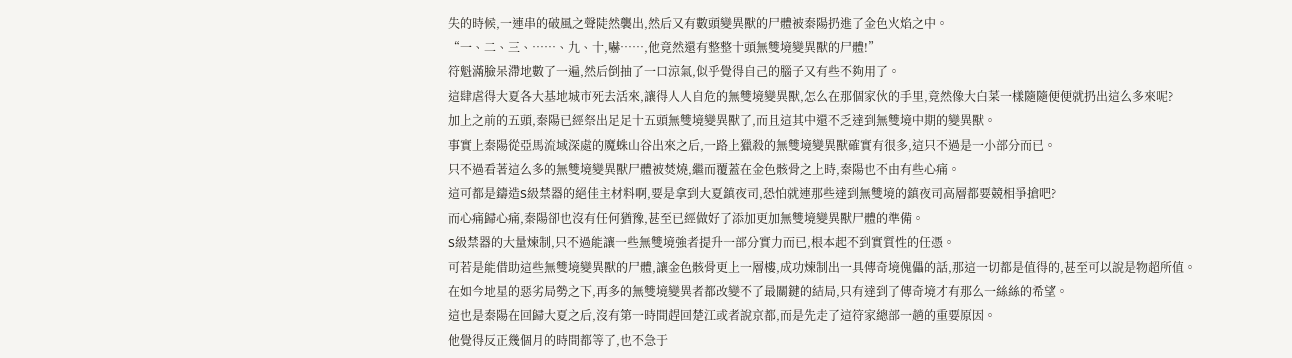失的時候,一連串的破風之聲陡然襲出,然后又有數頭變異獸的尸體被秦陽扔進了金色火焰之中。
“一、二、三、……、九、十,嚇……,他竟然還有整整十頭無雙境變異獸的尸體!”
符魁滿臉呆滯地數了一遍,然后倒抽了一口涼氣,似乎覺得自己的腦子又有些不夠用了。
這肆虐得大夏各大基地城市死去活來,讓得人人自危的無雙境變異獸,怎么在那個家伙的手里,竟然像大白菜一樣隨隨便便就扔出這么多來呢?
加上之前的五頭,秦陽已經祭出足足十五頭無雙境變異獸了,而且這其中還不乏達到無雙境中期的變異獸。
事實上秦陽從亞馬流域深處的魔蛛山谷出來之后,一路上獵殺的無雙境變異獸確實有很多,這只不過是一小部分而已。
只不過看著這么多的無雙境變異獸尸體被焚燒,繼而覆蓋在金色骸骨之上時,秦陽也不由有些心痛。
這可都是鑄造S級禁器的絕佳主材料啊,要是拿到大夏鎮夜司,恐怕就連那些達到無雙境的鎮夜司高層都要競相爭搶吧?
而心痛歸心痛,秦陽卻也沒有任何猶豫,甚至已經做好了添加更加無雙境變異獸尸體的準備。
S級禁器的大量煉制,只不過能讓一些無雙境強者提升一部分實力而已,根本起不到實質性的任憑。
可若是能借助這些無雙境變異獸的尸體,讓金色骸骨更上一層樓,成功煉制出一具傳奇境傀儡的話,那這一切都是值得的,甚至可以說是物超所值。
在如今地星的惡劣局勢之下,再多的無雙境變異者都改變不了最關鍵的結局,只有達到了傳奇境才有那么一絲絲的希望。
這也是秦陽在回歸大夏之后,沒有第一時間趕回楚江或者說京都,而是先走了這符家總部一趟的重要原因。
他覺得反正幾個月的時間都等了,也不急于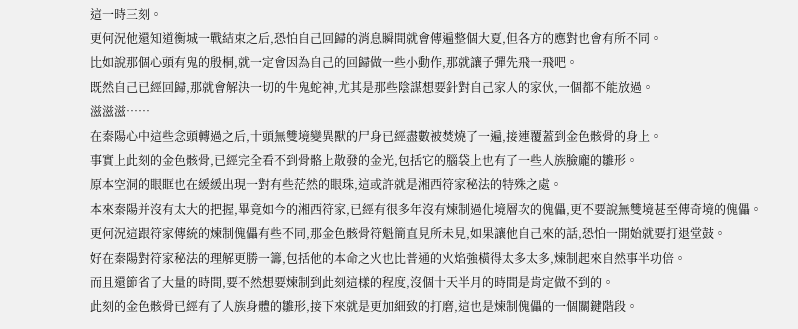這一時三刻。
更何況他還知道衡城一戰結束之后,恐怕自己回歸的消息瞬間就會傳遍整個大夏,但各方的應對也會有所不同。
比如說那個心頭有鬼的殷桐,就一定會因為自己的回歸做一些小動作,那就讓子彈先飛一飛吧。
既然自己已經回歸,那就會解決一切的牛鬼蛇神,尤其是那些陰謀想要針對自己家人的家伙,一個都不能放過。
滋滋滋……
在秦陽心中這些念頭轉過之后,十頭無雙境變異獸的尸身已經盡數被焚燒了一遍,接連覆蓋到金色骸骨的身上。
事實上此刻的金色骸骨,已經完全看不到骨骼上散發的金光,包括它的腦袋上也有了一些人族臉龐的雛形。
原本空洞的眼眶也在緩緩出現一對有些茫然的眼珠,這或許就是湘西符家秘法的特殊之處。
本來秦陽并沒有太大的把握,畢竟如今的湘西符家,已經有很多年沒有煉制過化境層次的傀儡,更不要說無雙境甚至傳奇境的傀儡。
更何況這跟符家傳統的煉制傀儡有些不同,那金色骸骨符魁簡直見所未見,如果讓他自己來的話,恐怕一開始就要打退堂鼓。
好在秦陽對符家秘法的理解更勝一籌,包括他的本命之火也比普通的火焰強橫得太多太多,煉制起來自然事半功倍。
而且還節省了大量的時間,要不然想要煉制到此刻這樣的程度,沒個十天半月的時間是肯定做不到的。
此刻的金色骸骨已經有了人族身體的雛形,接下來就是更加細致的打磨,這也是煉制傀儡的一個關鍵階段。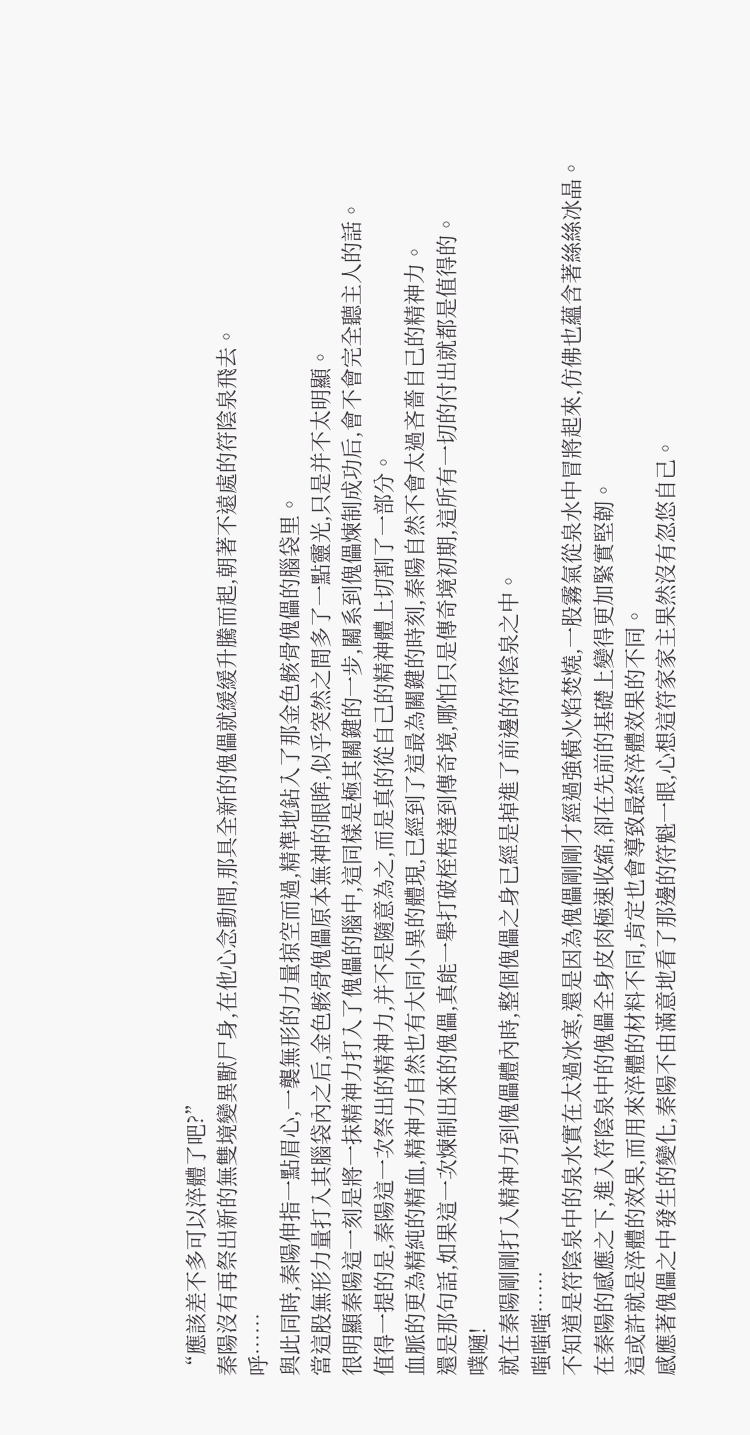“應該差不多可以淬體了吧?”
秦陽沒有再祭出新的無雙境變異獸尸身,在他心念動間,那具全新的傀儡就緩緩升騰而起,朝著不遠處的符陰泉飛去。
呼……
與此同時,秦陽伸指一點眉心,一襲無形的力量掠空而過,精準地鉆入了那金色骸骨傀儡的腦袋里。
當這股無形力量打入其腦袋內之后,金色骸骨傀儡原本無神的眼眸,似乎突然之間多了一點靈光,只是并不太明顯。
很明顯秦陽這一刻是將一抹精神力打入了傀儡的腦中,這同樣是極其關鍵的一步,關系到傀儡煉制成功后,會不會完全聽主人的話。
值得一提的是,秦陽這一次祭出的精神力,并不是隨意為之,而是真的從自己的精神體上切割了一部分。
血脈的更為精純的精血,精神力自然也有大同小異的體現,已經到了這最為關鍵的時刻,秦陽自然不會太過吝嗇自己的精神力。
還是那句話,如果這一次煉制出來的傀儡,真能一舉打破桎梏達到傳奇境,哪怕只是傳奇境初期,這所有一切的付出就都是值得的。
噗嗵!
就在秦陽剛剛打入精神力到傀儡體內時,整個傀儡之身已經是掉進了前邊的符陰泉之中。
嗤嗤嗤……
不知道是符陰泉中的泉水實在太過冰寒,還是因為傀儡剛剛才經過強橫火焰焚燒,一股霧氣從泉水中冒將起來,仿佛也蘊含著絲絲冰晶。
在秦陽的感應之下,進入符陰泉中的傀儡全身皮肉極速收縮,卻在先前的基礎上變得更加緊實堅韌。
這或許就是淬體的效果,而用來淬體的材料不同,肯定也會導致最終淬體效果的不同。
感應著傀儡之中發生的變化,秦陽不由滿意地看了那邊的符魁一眼,心想這符家家主果然沒有忽悠自己。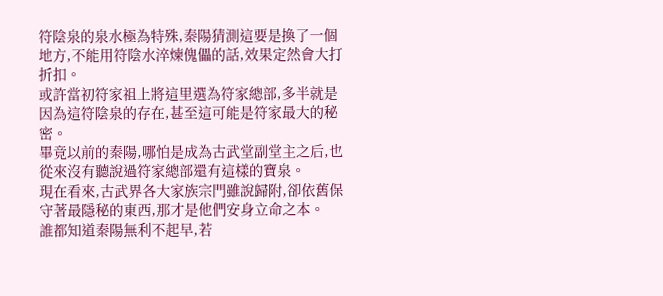符陰泉的泉水極為特殊,秦陽猜測這要是換了一個地方,不能用符陰水淬煉傀儡的話,效果定然會大打折扣。
或許當初符家祖上將這里選為符家總部,多半就是因為這符陰泉的存在,甚至這可能是符家最大的秘密。
畢竟以前的秦陽,哪怕是成為古武堂副堂主之后,也從來沒有聽說過符家總部還有這樣的寶泉。
現在看來,古武界各大家族宗門雖說歸附,卻依舊保守著最隱秘的東西,那才是他們安身立命之本。
誰都知道秦陽無利不起早,若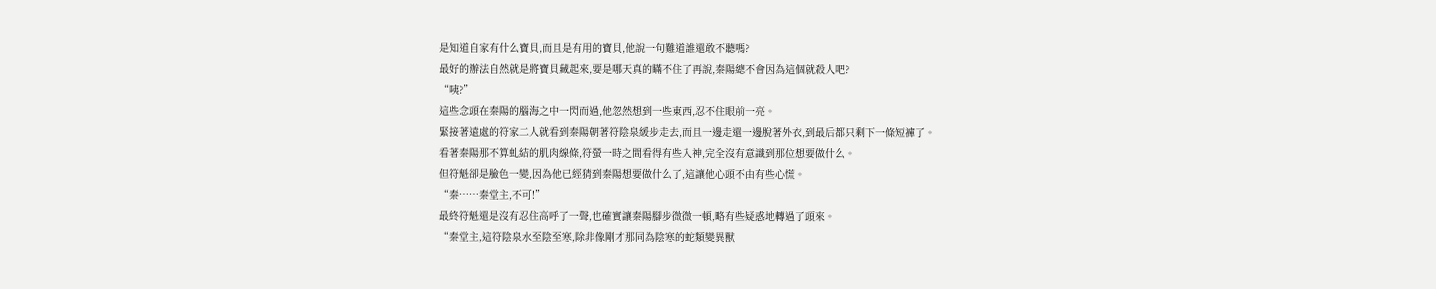是知道自家有什么寶貝,而且是有用的寶貝,他說一句難道誰還敢不聽嗎?
最好的辦法自然就是將寶貝藏起來,要是哪天真的瞞不住了再說,秦陽總不會因為這個就殺人吧?
“咦?”
這些念頭在秦陽的腦海之中一閃而過,他忽然想到一些東西,忍不住眼前一亮。
緊接著遠處的符家二人就看到秦陽朝著符陰泉緩步走去,而且一邊走還一邊脫著外衣,到最后都只剩下一條短褲了。
看著秦陽那不算虬結的肌肉線條,符螢一時之間看得有些入神,完全沒有意識到那位想要做什么。
但符魁卻是臉色一變,因為他已經猜到秦陽想要做什么了,這讓他心頭不由有些心慌。
“秦……秦堂主,不可!”
最終符魁還是沒有忍住高呼了一聲,也確實讓秦陽腳步微微一頓,略有些疑惑地轉過了頭來。
“秦堂主,這符陰泉水至陰至寒,除非像剛才那同為陰寒的蛇類變異獸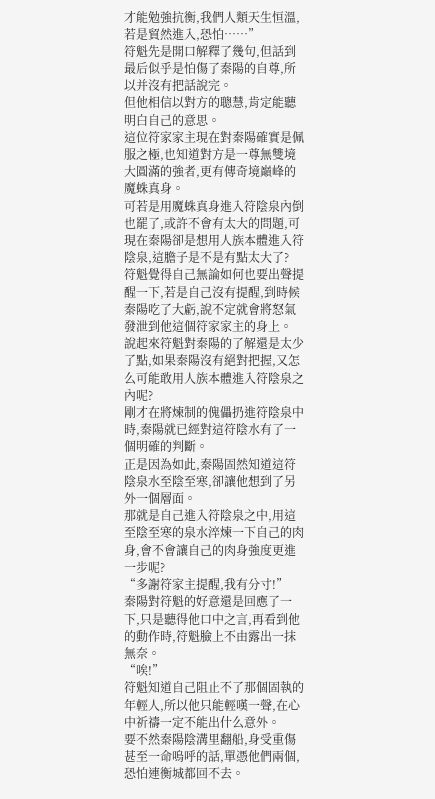才能勉強抗衡,我們人類天生恒溫,若是貿然進入,恐怕……”
符魁先是開口解釋了幾句,但話到最后似乎是怕傷了秦陽的自尊,所以并沒有把話說完。
但他相信以對方的聰慧,肯定能聽明白自己的意思。
這位符家家主現在對秦陽確實是佩服之極,也知道對方是一尊無雙境大圓滿的強者,更有傳奇境巔峰的魔蛛真身。
可若是用魔蛛真身進入符陰泉內倒也罷了,或許不會有太大的問題,可現在秦陽卻是想用人族本體進入符陰泉,這膽子是不是有點太大了?
符魁覺得自己無論如何也要出聲提醒一下,若是自己沒有提醒,到時候秦陽吃了大虧,說不定就會將怒氣發泄到他這個符家家主的身上。
說起來符魁對秦陽的了解還是太少了點,如果秦陽沒有絕對把握,又怎么可能敢用人族本體進入符陰泉之內呢?
剛才在將煉制的傀儡扔進符陰泉中時,秦陽就已經對這符陰水有了一個明確的判斷。
正是因為如此,秦陽固然知道這符陰泉水至陰至寒,卻讓他想到了另外一個層面。
那就是自己進入符陰泉之中,用這至陰至寒的泉水淬煉一下自己的肉身,會不會讓自己的肉身強度更進一步呢?
“多謝符家主提醒,我有分寸!”
秦陽對符魁的好意還是回應了一下,只是聽得他口中之言,再看到他的動作時,符魁臉上不由露出一抹無奈。
“唉!”
符魁知道自己阻止不了那個固執的年輕人,所以他只能輕嘆一聲,在心中祈禱一定不能出什么意外。
要不然秦陽陰溝里翻船,身受重傷甚至一命嗚呼的話,單憑他們兩個,恐怕連衡城都回不去。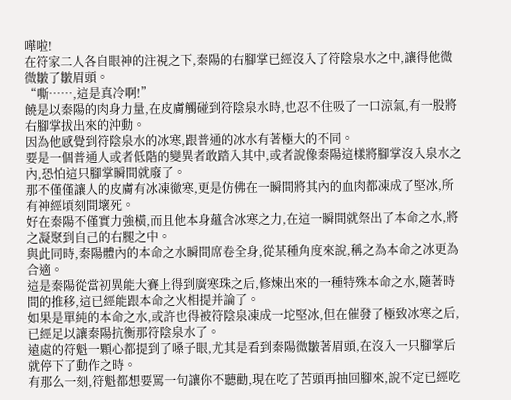嘩啦!
在符家二人各自眼神的注視之下,秦陽的右腳掌已經沒入了符陰泉水之中,讓得他微微皺了皺眉頭。
“嘶……,這是真冷啊!”
饒是以秦陽的肉身力量,在皮膚觸碰到符陰泉水時,也忍不住吸了一口涼氣,有一股將右腳掌拔出來的沖動。
因為他感覺到符陰泉水的冰寒,跟普通的冰水有著極大的不同。
要是一個普通人或者低階的變異者敢踏入其中,或者說像秦陽這樣將腳掌沒入泉水之內,恐怕這只腳掌瞬間就廢了。
那不僅僅讓人的皮膚有冰凍徹寒,更是仿佛在一瞬間將其內的血肉都凍成了堅冰,所有神經頃刻間壞死。
好在秦陽不僅實力強橫,而且他本身蘊含冰寒之力,在這一瞬間就祭出了本命之水,將之凝聚到自己的右腿之中。
與此同時,秦陽體內的本命之水瞬間席卷全身,從某種角度來說,稱之為本命之冰更為合適。
這是秦陽從當初異能大賽上得到廣寒珠之后,修煉出來的一種特殊本命之水,隨著時間的推移,這已經能跟本命之火相提并論了。
如果是單純的本命之水,或許也得被符陰泉凍成一坨堅冰,但在催發了極致冰寒之后,已經足以讓秦陽抗衡那符陰泉水了。
遠處的符魁一顆心都提到了嗓子眼,尤其是看到秦陽微皺著眉頭,在沒入一只腳掌后就停下了動作之時。
有那么一刻,符魁都想要罵一句讓你不聽勸,現在吃了苦頭再抽回腳來,說不定已經吃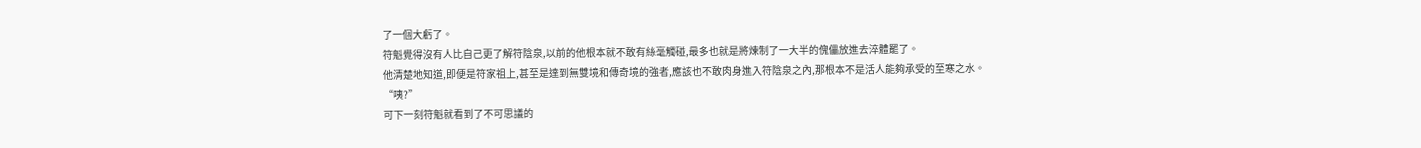了一個大虧了。
符魁覺得沒有人比自己更了解符陰泉,以前的他根本就不敢有絲毫觸碰,最多也就是將煉制了一大半的傀儡放進去淬體罷了。
他清楚地知道,即便是符家祖上,甚至是達到無雙境和傳奇境的強者,應該也不敢肉身進入符陰泉之內,那根本不是活人能夠承受的至寒之水。
“咦?”
可下一刻符魁就看到了不可思議的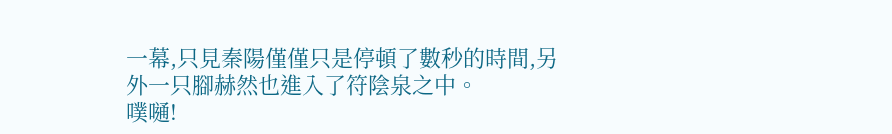一幕,只見秦陽僅僅只是停頓了數秒的時間,另外一只腳赫然也進入了符陰泉之中。
噗嗵!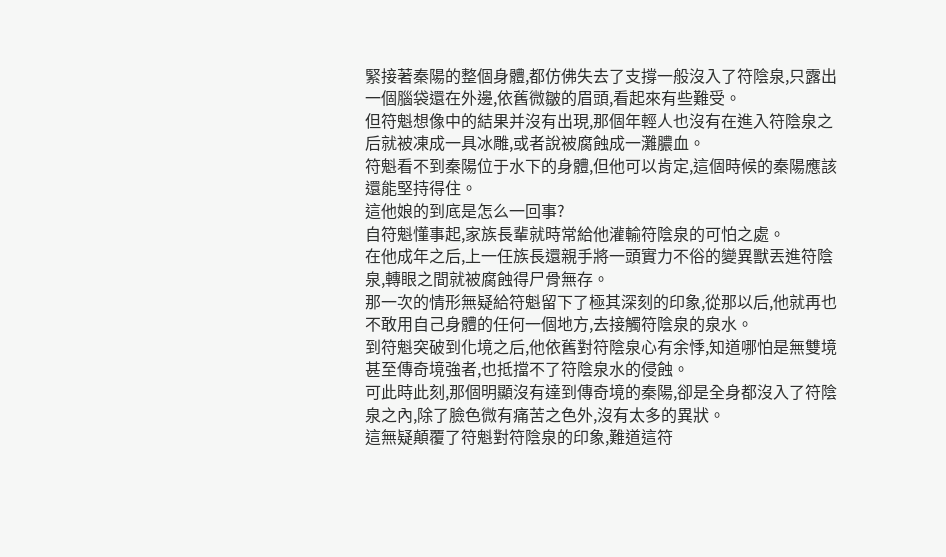緊接著秦陽的整個身體,都仿佛失去了支撐一般沒入了符陰泉,只露出一個腦袋還在外邊,依舊微皺的眉頭,看起來有些難受。
但符魁想像中的結果并沒有出現,那個年輕人也沒有在進入符陰泉之后就被凍成一具冰雕,或者說被腐蝕成一灘膿血。
符魁看不到秦陽位于水下的身體,但他可以肯定,這個時候的秦陽應該還能堅持得住。
這他娘的到底是怎么一回事?
自符魁懂事起,家族長輩就時常給他灌輸符陰泉的可怕之處。
在他成年之后,上一任族長還親手將一頭實力不俗的變異獸丟進符陰泉,轉眼之間就被腐蝕得尸骨無存。
那一次的情形無疑給符魁留下了極其深刻的印象,從那以后,他就再也不敢用自己身體的任何一個地方,去接觸符陰泉的泉水。
到符魁突破到化境之后,他依舊對符陰泉心有余悸,知道哪怕是無雙境甚至傳奇境強者,也抵擋不了符陰泉水的侵蝕。
可此時此刻,那個明顯沒有達到傳奇境的秦陽,卻是全身都沒入了符陰泉之內,除了臉色微有痛苦之色外,沒有太多的異狀。
這無疑顛覆了符魁對符陰泉的印象,難道這符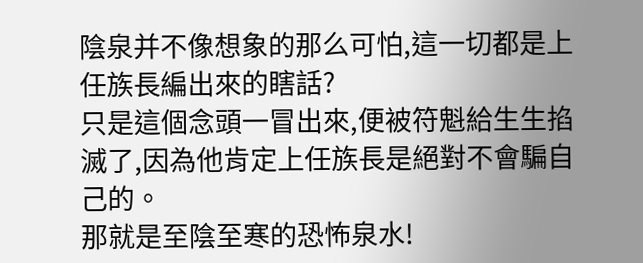陰泉并不像想象的那么可怕,這一切都是上任族長編出來的瞎話?
只是這個念頭一冒出來,便被符魁給生生掐滅了,因為他肯定上任族長是絕對不會騙自己的。
那就是至陰至寒的恐怖泉水!